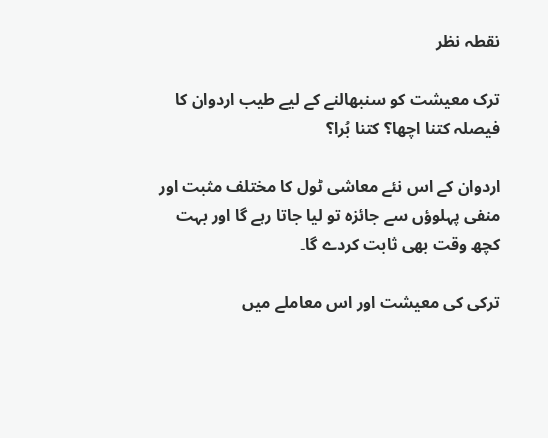نقطہ نظر

ترک معیشت کو سنبھالنے کے لیے طیب اردوان کا فیصلہ کتنا اچھا؟ کتنا بُرا؟

اردوان کے اس نئے معاشی ٹول کا مختلف مثبت اور منفی پہلوؤں سے جائزہ تو لیا جاتا رہے گا اور بہت کچھ وقت بھی ثابت کردے گا۔

ترکی کی معیشت اور اس معاملے میں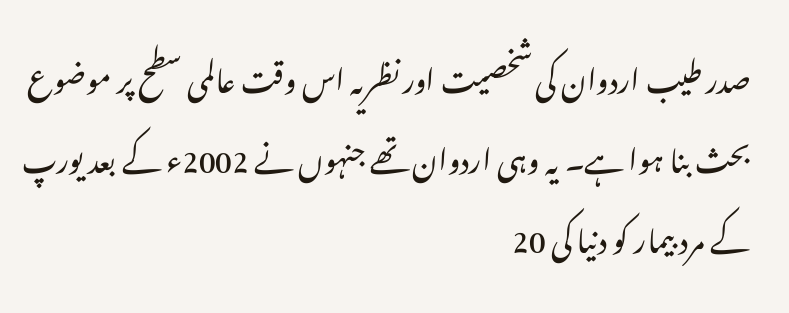صدر طیب اردوان کی شخصیت اور نظریہ اس وقت عالمی سطح پر موضوع بحث بنا ہوا ہے۔ یہ وہی اردوان تھے جنہوں نے 2002ء کے بعد یورپ کے مرد بیمار کو دنیا کی 20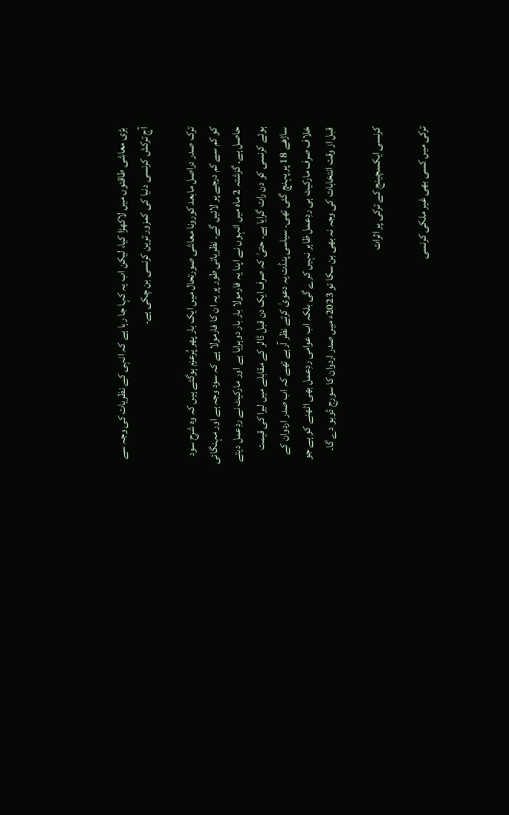بڑی معاشی طاقتوں میں لاکھڑا کیا، لیکن اب یہ کہا جا رہا ہے کہ انہی کے نظریات کی وجہ سے آج ترکش کرنسی دنیا کی کمزور ترین کرنسی بن چکی ہے۔

ترک صدر دراصل مابعد کورونا معاشی صورتحال میں ایک بار پھر پُرعزم ہوگئے ہیں کہ وہ شرح سود کو کم سے کم درجے پر لائیں گے۔ نظریاتی طور پر یہ ان کا فارمولا ہے کہ سود وجہ ہے اور مہنگائی حاصل ہے۔ گزشتہ 2 ماہ میں انہوں نے اپنا یہ فارمولا بار بار دوہرایا ہے اور مارکیٹ نے ردِعمل دیتے ہوئے کرنسی کو دن رات گرایا ہے۔ حتیٰ کہ صرف ایک دن قبل ڈالر کے مقابلے میں لیرا کی قیمت ساڑھے 18 پر پہنچ گئی تھی۔ سیاسی پنڈت یہ دعویٰ کرتے نظر آرہے تھے کہ اب صدر اردوان کے خلاف صرف مارکیٹ ہی ردِعمل ظاہر نہیں کرے گی بلکہ اب عوامی ردِعمل بھی اٹھنے کو ہے جو قبل از وقت انتخابات کی وجہ نہ بھی بن سکا تو 2023ء میں صدر اردوان کا سورج ڈوبو دے گا۔

کرنسی ایکسچینج کے ترکی پر اثرات

ترکی میں کسی بھی غیر ملکی کرنسی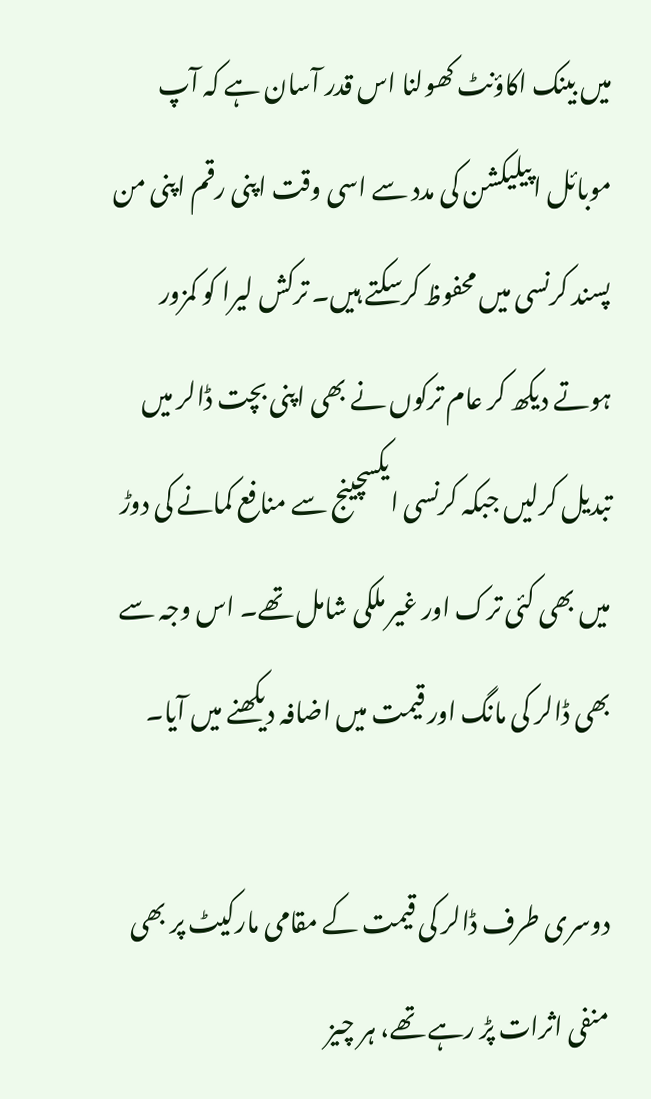میں بینک اکاؤنٹ کھولنا اس قدر آسان ہے کہ آپ موبائل اپیلیکشن کی مدد سے اسی وقت اپنی رقم اپنی من پسند کرنسی میں محفوظ کرسکتے ہیں۔ ترکش لیرا کو کمزور ہوتے دیکھ کر عام ترکوں نے بھی اپنی بچت ڈالر میں تبدیل کرلیں جبکہ کرنسی ایکسچینج سے منافع کمانے کی دوڑ میں بھی کئی ترک اور غیر ملکی شامل تھے۔ اس وجہ سے بھی ڈالر کی مانگ اور قیمت میں اضافہ دیکھنے میں آیا۔

دوسری طرف ڈالر کی قیمت کے مقامی مارکیٹ پر بھی منفی اثرات پڑ رہے تھے، ہر چیز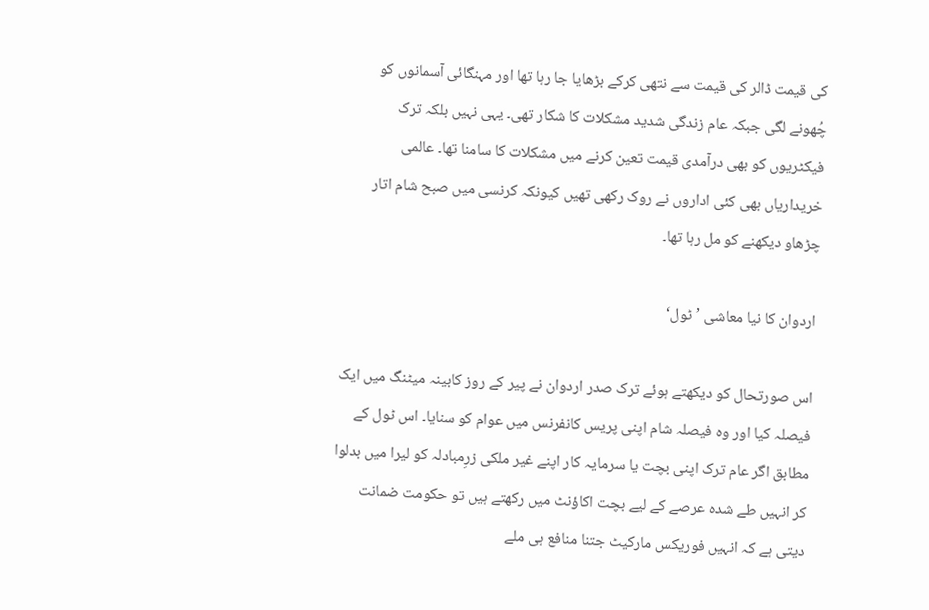کی قیمت ڈالر کی قیمت سے نتھی کرکے بڑھایا جا رہا تھا اور مہنگائی آسمانوں کو چُھونے لگی جبکہ عام زندگی شدید مشکلات کا شکار تھی۔ یہی نہیں بلکہ ترک فیکٹریوں کو بھی درآمدی قیمت تعین کرنے میں مشکلات کا سامنا تھا۔ عالمی خریداریاں بھی کئی اداروں نے روک رکھی تھیں کیونکہ کرنسی میں صبح شام اتار چڑھاو دیکھنے کو مل رہا تھا۔

اردوان کا نیا معاشی ’ٹول‘

اس صورتحال کو دیکھتے ہوئے ترک صدر اردوان نے پیر کے روز کابینہ میٹنگ میں ایک فیصلہ کیا اور وہ فیصلہ شام اپنی پریس کانفرنس میں عوام کو سنایا۔ اس ٹول کے مطابق اگر عام ترک اپنی بچت یا سرمایہ کار اپنے غیر ملکی زرِمبادلہ کو لیرا میں بدلوا کر انہیں طے شدہ عرصے کے لیے بچت اکاؤنٹ میں رکھتے ہیں تو حکومت ضمانت دیتی ہے کہ انہیں فوریکس مارکیٹ جتنا منافع ہی ملے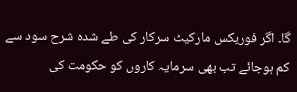گا۔ اگر فوریکس مارکیٹ سرکار کی طے شدہ شرح سود سے کم ہوجائے تب بھی سرمایہ کاروں کو حکومت کی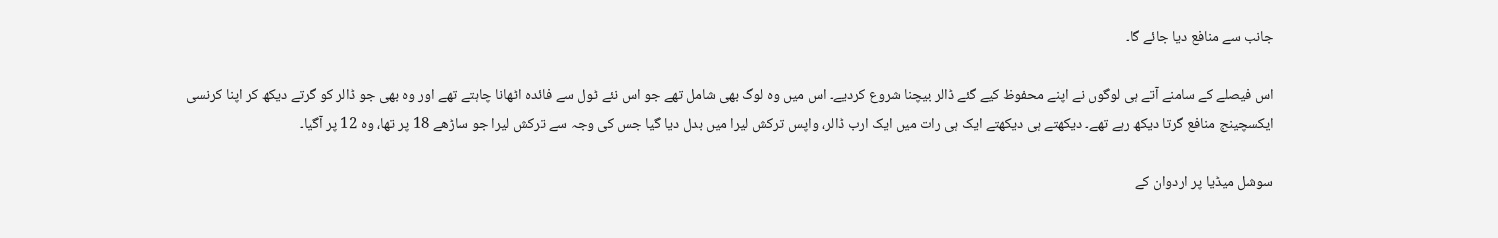جانب سے منافع دیا جائے گا۔

اس فیصلے کے سامنے آتے ہی لوگوں نے اپنے محفوظ کیے گئے ڈالر بیچنا شروع کردیے۔ اس میں وہ لوگ بھی شامل تھے جو اس نئے ٹول سے فائدہ اٹھانا چاہتے تھے اور وہ بھی جو ڈالر کو گرتے دیکھ کر اپنا کرنسی ایکسچینج منافع گرتا دیکھ رہے تھے۔ دیکھتے ہی دیکھتے ایک ہی رات میں ایک ارب ڈالر، واپس ترکش لیرا میں بدل دیا گیا جس کی وجہ سے ترکش لیرا جو ساڑھے 18 پر تھا، وہ 12 پر آگیا۔

سوشل میڈیا پر اردوان کے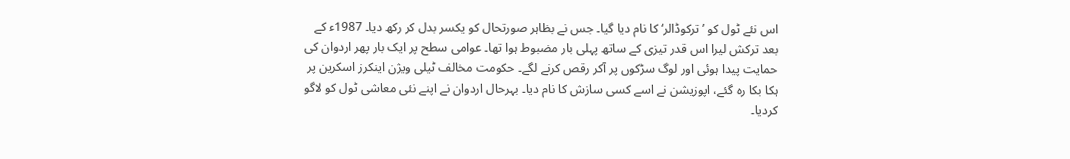اس نئے ٹول کو ’ترکوڈالر‘ کا نام دیا گیا۔ جس نے بظاہر صورتحال کو یکسر بدل کر رکھ دیا۔ 1987ء کے بعد ترکش لیرا اس قدر تیزی کے ساتھ پہلی بار مضبوط ہوا تھا۔ عوامی سطح پر ایک بار پھر اردوان کی حمایت پیدا ہوئی اور لوگ سڑکوں پر آکر رقص کرنے لگے۔ حکومت مخالف ٹیلی ویژن اینکرز اسکرین پر ہکا بکا رہ گئے، اپوزیشن نے اسے کسی سازش کا نام دیا۔ بہرحال اردوان نے اپنے نئی معاشی ٹول کو لاگو کردیا۔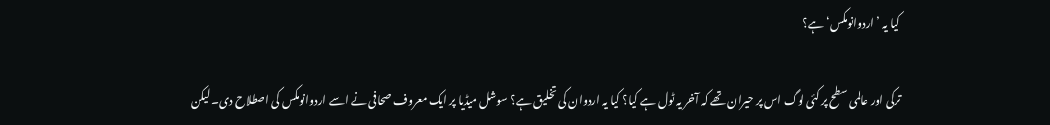کیا یہ ’اردوانومکس‘ ہے؟

ترکی اور عالمی سطح پر کئی لوگ اس پر حیران تھے کہ آخر یہ ٹول ہے کیا؟ کیا یہ اردوان کی تخلیق ہے؟ سوشل میڈیا پر ایک معروف صحافی نے اسے اردوانومکس کی اصطلاح دی۔ لیکن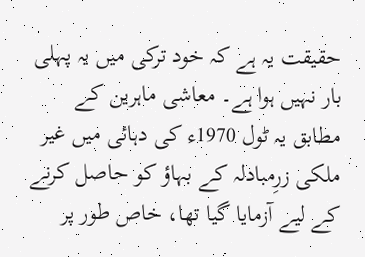حقیقت یہ ہے کہ خود ترکی میں یہ پہلی بار نہیں ہوا ہے۔ معاشی ماہرین کے مطابق یہ ٹول 1970ء کی دہائی میں غیر ملکی زرِمبادلہ کے بہاؤ کو حاصل کرنے کے لیے آزمایا گیا تھا، خاص طور پر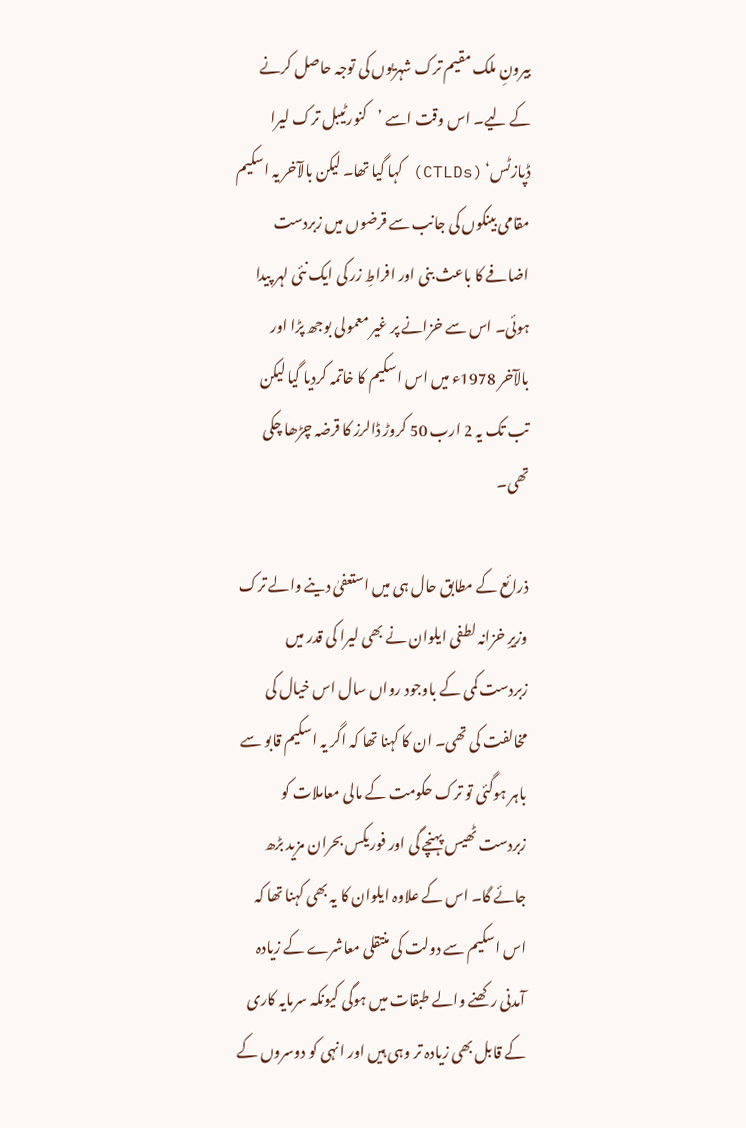بیرونِ ملک مقیم ترک شہریوں کی توجہ حاصل کرنے کے لیے۔ اس وقت اسے ’کنورٹیبل ترک لیرا ڈپازٹس‘ (CTLDs) کہا گیا تھا۔ لیکن بالآخر یہ اسکیم مقامی بینکوں کی جانب سے قرضوں میں زبردست اضافے کا باعث بنی اور افراطِ زر کی ایک نئی لہر پیدا ہوئی۔ اس سے خزانے پر غیر معمولی بوجھ پڑا اور بالآخر 1978ء میں اس اسکیم کا خاتمہ کردیا گیا لیکن تب تک یہ 2 ارب 50 کروڑ ڈالرز کا قرضہ چڑھا چکی تھی۔

ذرائع کے مطابق حال ہی میں استعفیٰ دینے والے ترک وزیرِ خزانہ لطفی ایلوان نے بھی لیرا کی قدر میں زبردست کمی کے باوجود رواں سال اس خیال کی مخالفت کی تھی۔ ان کا کہنا تھا کہ اگر یہ اسکیم قابو سے باہر ہوگئی تو ترک حکومت کے مالی معاملات کو زبردست ٹھیس پہنچے گی اور فوریکس بحران مزید بڑھ جائے گا۔ اس کے علاوہ ایلوان کا یہ بھی کہنا تھا کہ اس اسکیم سے دولت کی منتقلی معاشرے کے زیادہ آمدنی رکھنے والے طبقات میں ہوگی کیونکہ سرمایہ کاری کے قابل بھی زیادہ تر وہی ہیں اور انہی کو دوسروں کے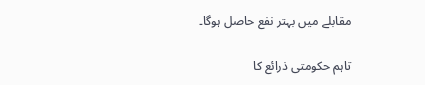مقابلے میں بہتر نفع حاصل ہوگا۔

تاہم حکومتی ذرائع کا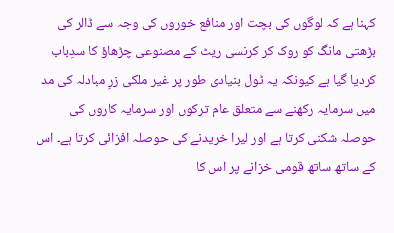کہنا ہے کہ لوگوں کی بچت اور منافع خوروں کی وجہ سے ڈالر کی بڑھتی مانگ کو روک کر کرنسی ریٹ کے مصنوعی چڑھاؤ کا سدِباب کردیا گیا ہے کیونکہ یہ ٹول بنیادی طور پر غیر ملکی زرِ مبادلہ کی مد میں سرمایہ رکھنے سے متعلق عام ترکوں اور سرمایہ کاروں کی حوصلہ شکنی کرتا ہے اور لیرا خریدنے کی حوصلہ افزائی کرتا ہے۔ اس کے ساتھ ساتھ قومی خزانے پر اس کا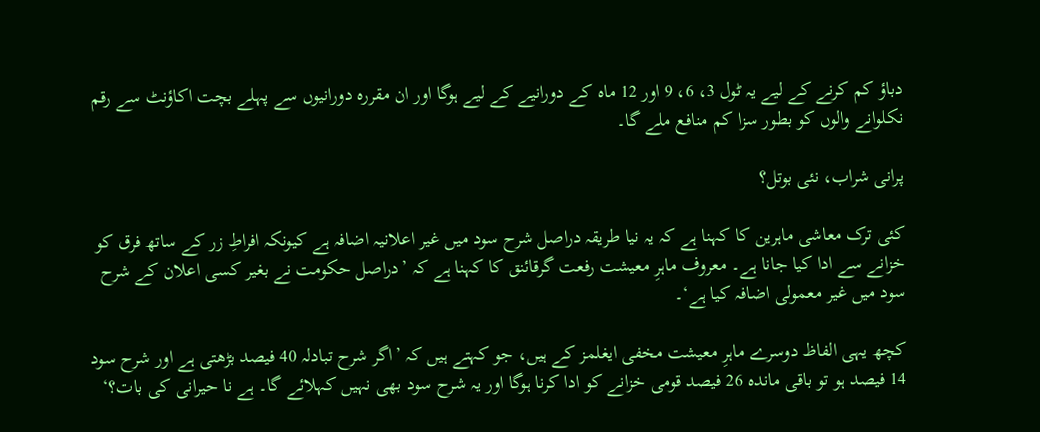دباؤ کم کرنے کے لیے یہ ٹول 3، 6، 9 اور 12 ماہ کے دورانیے کے لیے ہوگا اور ان مقررہ دورانیوں سے پہلے بچت اکاؤنٹ سے رقم نکلوانے والوں کو بطور سزا کم منافع ملے گا۔

پرانی شراب، نئی بوتل؟

کئی ترک معاشی ماہرین کا کہنا ہے کہ یہ نیا طریقہ دراصل شرح سود میں غیر اعلانیہ اضافہ ہے کیونکہ افراطِ زر کے ساتھ فرق کو خزانے سے ادا کیا جانا ہے۔ معروف ماہرِ معیشت رفعت گرقائنق کا کہنا ہے کہ ’دراصل حکومت نے بغیر کسی اعلان کے شرح سود میں غیر معمولی اضافہ کیا ہے‘۔

کچھ یہی الفاظ دوسرے ماہرِ معیشت مخفی ایغلمز کے ہیں، جو کہتے ہیں کہ ’اگر شرح تبادلہ 40 فیصد بڑھتی ہے اور شرح سود 14 فیصد ہو تو باقی ماندہ 26 فیصد قومی خزانے کو ادا کرنا ہوگا اور یہ شرح سود بھی نہیں کہلائے گا۔ ہے نا حیرانی کی بات؟‘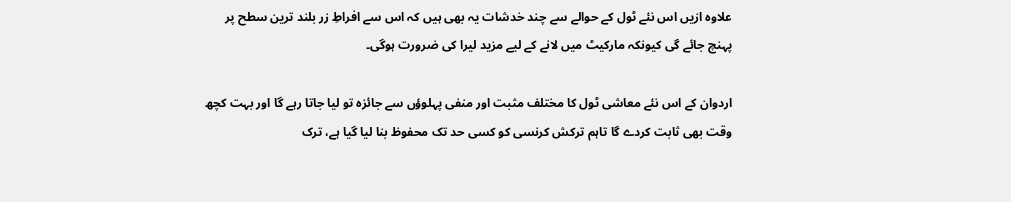علاوہ ازیں اس نئے ٹول کے حوالے سے چند خدشات یہ بھی ہیں کہ اس سے افراطِ زر بلند ترین سطح پر پہنچ جائے گی کیونکہ مارکیٹ میں لانے کے لیے مزید لیرا کی ضرورت ہوگی۔

اردوان کے اس نئے معاشی ٹول کا مختلف مثبت اور منفی پہلوؤں سے جائزہ تو لیا جاتا رہے گا اور بہت کچھ وقت بھی ثابت کردے گا تاہم ترکش کرنسی کو کسی حد تک محفوظ بنا لیا گیا ہے، ترک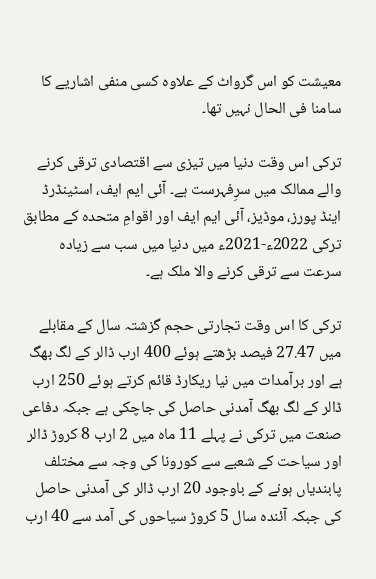معیشت کو اس گرواٹ کے علاوہ کسی منفی اشاریے کا سامنا فی الحال نہیں تھا۔

ترکی اس وقت دنیا میں تیزی سے اقتصادی ترقی کرنے والے ممالک میں سرِفہرست ہے۔ آئی ایم ایف، اسٹینڈرڈ اینڈ پورز، موڈیز، آئی ایم ایف اور اقوامِ متحدہ کے مطابق ترکی 2022ء-2021ء میں دنیا میں سب سے زیادہ سرعت سے ترقی کرنے والا ملک ہے۔

ترکی کا اس وقت تجارتی حجم گزشتہ سال کے مقابلے میں 27.47 فیصد بڑھتے ہوئے 400 ارب ڈالر کے لگ بھگ ہے اور برآمدات میں نیا ریکارڈ قائم کرتے ہوئے 250 ارب ڈالر کے لگ بھگ آمدنی حاصل کی جاچکی ہے جبکہ دفاعی صنعت میں ترکی نے پہلے 11 ماہ میں 2 ارب 8 کروڑ ڈالر اور سیاحت کے شعبے سے کورونا کی وجہ سے مختلف پابندیاں ہونے کے باوجود 20 ارب ڈالر کی آمدنی حاصل کی جبکہ آئندہ سال 5 کروڑ سیاحوں کی آمد سے 40 ارب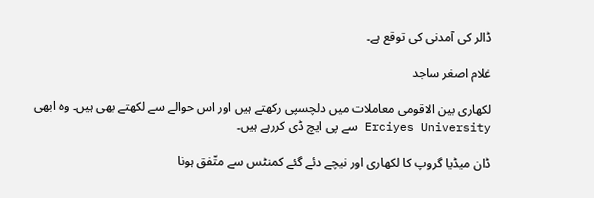ڈالر کی آمدنی کی توقع ہے۔

غلام اصغر ساجد

لکھاری بین الاقومی معاملات میں دلچسپی رکھتے ہیں اور اس حوالے سے لکھتے بھی ہیں۔ وہ ابھی Erciyes University سے پی ایچ ڈی کررہے ہیں۔

ڈان میڈیا گروپ کا لکھاری اور نیچے دئے گئے کمنٹس سے متّفق ہونا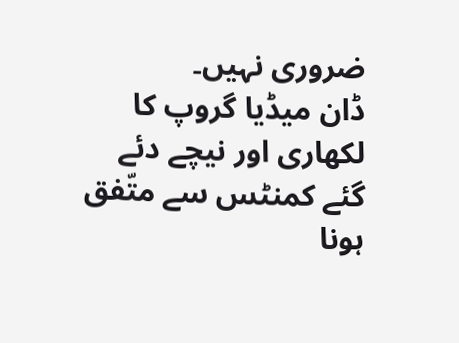ضروری نہیں۔
ڈان میڈیا گروپ کا لکھاری اور نیچے دئے گئے کمنٹس سے متّفق ہونا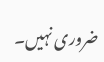ضروری نہیں۔